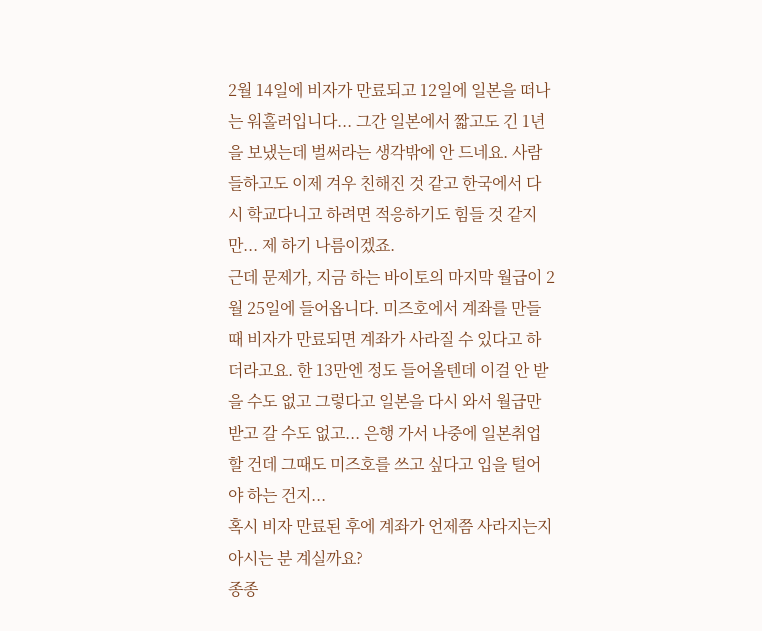2월 14일에 비자가 만료되고 12일에 일본을 떠나는 워홀러입니다... 그간 일본에서 짧고도 긴 1년을 보냈는데 벌써라는 생각밖에 안 드네요. 사람들하고도 이제 겨우 친해진 것 같고 한국에서 다시 학교다니고 하려면 적응하기도 힘들 것 같지만... 제 하기 나름이겠죠.
근데 문제가, 지금 하는 바이토의 마지막 월급이 2월 25일에 들어옵니다. 미즈호에서 계좌를 만들 때 비자가 만료되면 계좌가 사라질 수 있다고 하더라고요. 한 13만엔 정도 들어올텐데 이걸 안 받을 수도 없고 그렇다고 일본을 다시 와서 월급만 받고 갈 수도 없고... 은행 가서 나중에 일본취업할 건데 그때도 미즈호를 쓰고 싶다고 입을 털어야 하는 건지...
혹시 비자 만료된 후에 계좌가 언제쯤 사라지는지 아시는 분 계실까요?
종종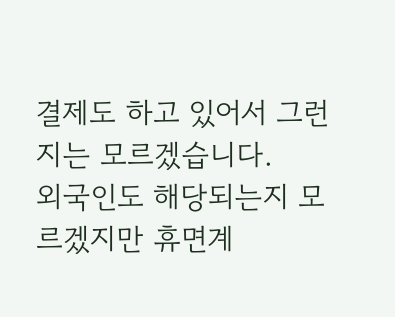결제도 하고 있어서 그런지는 모르겠습니다.
외국인도 해당되는지 모르겠지만 휴면계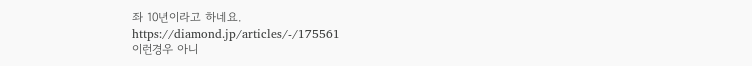좌 10년이라고 하네요.
https://diamond.jp/articles/-/175561
이런경우 아니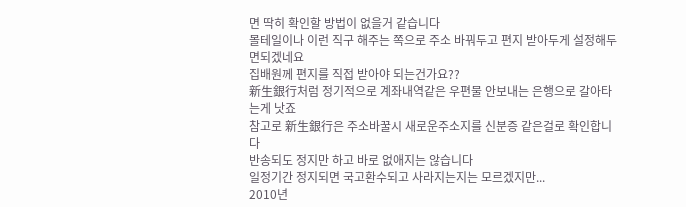면 딱히 확인할 방법이 없을거 같습니다
몰테일이나 이런 직구 해주는 쪽으로 주소 바꿔두고 편지 받아두게 설정해두면되겠네요
집배원께 편지를 직접 받아야 되는건가요??
新生銀行처럼 정기적으로 계좌내역같은 우편물 안보내는 은행으로 갈아타는게 낫죠
참고로 新生銀行은 주소바꿀시 새로운주소지를 신분증 같은걸로 확인합니다
반송되도 정지만 하고 바로 없애지는 않습니다
일정기간 정지되면 국고환수되고 사라지는지는 모르겠지만...
2010년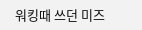워킹때 쓰던 미즈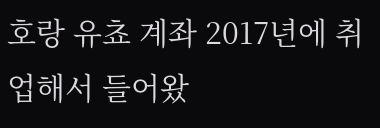호랑 유쵸 계좌 2017년에 취업해서 들어왔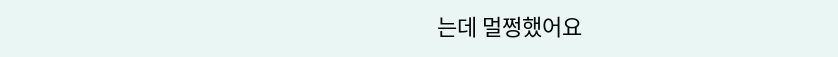는데 멀쩡했어요